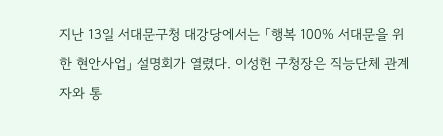지난 13일 서대문구청 대강당에서는 「행복 100% 서대문을 위한 현안사업」 설명회가 열렸다. 이성헌 구청장은 직능단체 관계자와 통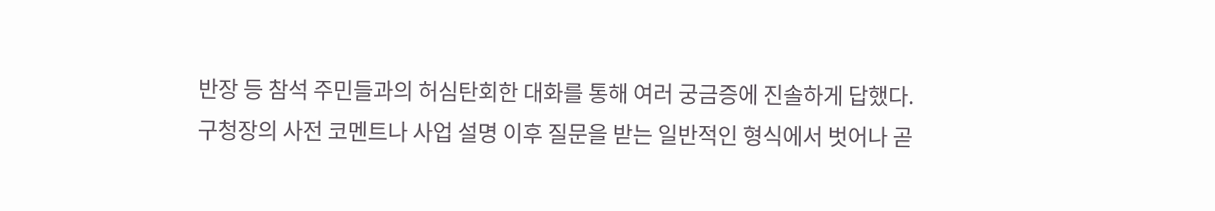반장 등 참석 주민들과의 허심탄회한 대화를 통해 여러 궁금증에 진솔하게 답했다.
구청장의 사전 코멘트나 사업 설명 이후 질문을 받는 일반적인 형식에서 벗어나 곧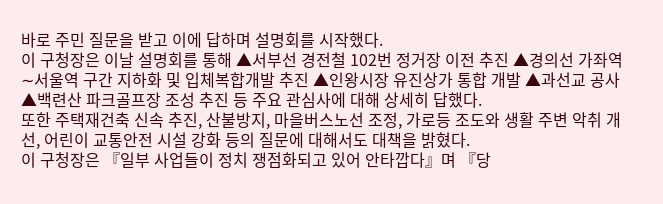바로 주민 질문을 받고 이에 답하며 설명회를 시작했다.
이 구청장은 이날 설명회를 통해 ▲서부선 경전철 102번 정거장 이전 추진 ▲경의선 가좌역∼서울역 구간 지하화 및 입체복합개발 추진 ▲인왕시장 유진상가 통합 개발 ▲과선교 공사 ▲백련산 파크골프장 조성 추진 등 주요 관심사에 대해 상세히 답했다.
또한 주택재건축 신속 추진, 산불방지, 마을버스노선 조정, 가로등 조도와 생활 주변 악취 개선, 어린이 교통안전 시설 강화 등의 질문에 대해서도 대책을 밝혔다.
이 구청장은 『일부 사업들이 정치 쟁점화되고 있어 안타깝다』며 『당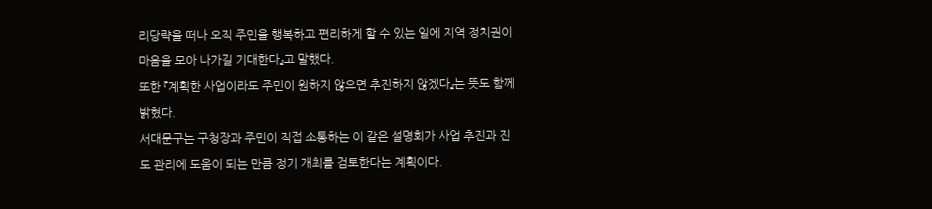리당략을 떠나 오직 주민을 행복하고 편리하게 할 수 있는 일에 지역 정치권이 마음을 모아 나가길 기대한다』고 말했다.
또한 『계획한 사업이라도 주민이 원하지 않으면 추진하지 않겠다』는 뜻도 함께 밝혔다.
서대문구는 구청장과 주민이 직접 소통하는 이 같은 설명회가 사업 추진과 진도 관리에 도움이 되는 만큼 정기 개최를 검토한다는 계획이다.